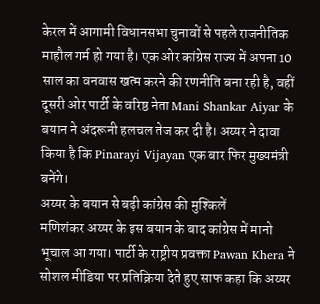केरल में आगामी विधानसभा चुनावों से पहले राजनीतिक माहौल गर्म हो गया है। एक ओर कांग्रेस राज्य में अपना 10 साल का वनवास खत्म करने की रणनीति बना रही है, वहीं दूसरी ओर पार्टी के वरिष्ठ नेता Mani Shankar Aiyar के बयान ने अंदरूनी हलचल तेज कर दी है। अय्यर ने दावा किया है कि Pinarayi Vijayan एक बार फिर मुख्यमंत्री बनेंगे।
अय्यर के बयान से बढ़ी कांग्रेस की मुश्किलें
मणिशंकर अय्यर के इस बयान के बाद कांग्रेस में मानो भूचाल आ गया। पार्टी के राष्ट्रीय प्रवक्ता Pawan Khera ने सोशल मीडिया पर प्रतिक्रिया देते हुए साफ कहा कि अय्यर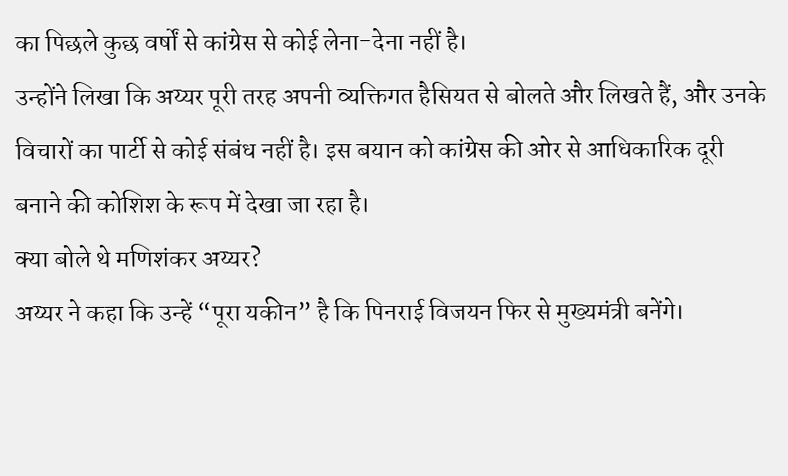का पिछले कुछ वर्षों से कांग्रेस से कोई लेना-देना नहीं है।
उन्होंने लिखा कि अय्यर पूरी तरह अपनी व्यक्तिगत हैसियत से बोलते और लिखते हैं, और उनके विचारों का पार्टी से कोई संबंध नहीं है। इस बयान को कांग्रेस की ओर से आधिकारिक दूरी बनाने की कोशिश के रूप में देखा जा रहा है।
क्या बोले थे मणिशंकर अय्यर?
अय्यर ने कहा कि उन्हें “पूरा यकीन” है कि पिनराई विजयन फिर से मुख्यमंत्री बनेंगे।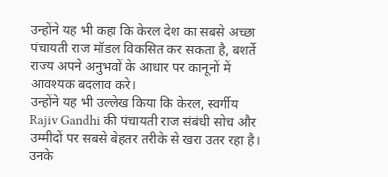उन्होंने यह भी कहा कि केरल देश का सबसे अच्छा पंचायती राज मॉडल विकसित कर सकता है, बशर्ते राज्य अपने अनुभवों के आधार पर कानूनों में आवश्यक बदलाव करे।
उन्होंने यह भी उल्लेख किया कि केरल, स्वर्गीय Rajiv Gandhi की पंचायती राज संबंधी सोच और उम्मीदों पर सबसे बेहतर तरीके से खरा उतर रहा है। उनके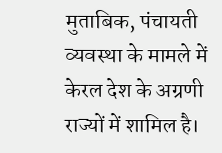मुताबिक, पंचायती व्यवस्था के मामले में केरल देश के अग्रणी राज्यों में शामिल है।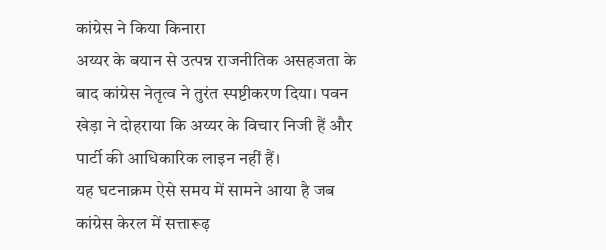कांग्रेस ने किया किनारा
अय्यर के बयान से उत्पन्न राजनीतिक असहजता के बाद कांग्रेस नेतृत्व ने तुरंत स्पष्टीकरण दिया। पवन खेड़ा ने दोहराया कि अय्यर के विचार निजी हैं और पार्टी की आधिकारिक लाइन नहीं हैं।
यह घटनाक्रम ऐसे समय में सामने आया है जब कांग्रेस केरल में सत्तारूढ़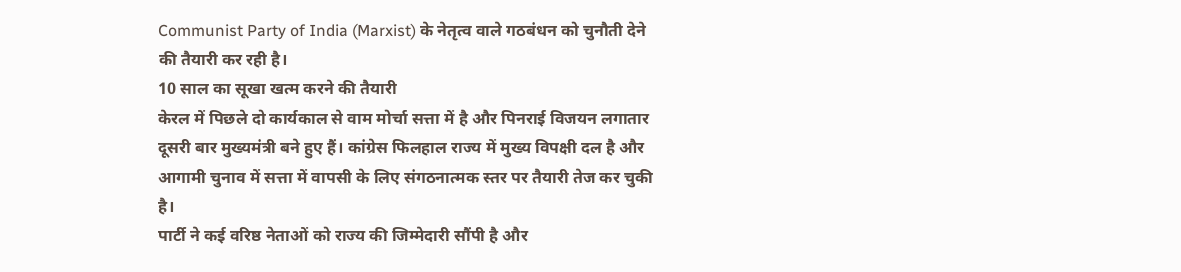Communist Party of India (Marxist) के नेतृत्व वाले गठबंधन को चुनौती देने की तैयारी कर रही है।
10 साल का सूखा खत्म करने की तैयारी
केरल में पिछले दो कार्यकाल से वाम मोर्चा सत्ता में है और पिनराई विजयन लगातार दूसरी बार मुख्यमंत्री बने हुए हैं। कांग्रेस फिलहाल राज्य में मुख्य विपक्षी दल है और आगामी चुनाव में सत्ता में वापसी के लिए संगठनात्मक स्तर पर तैयारी तेज कर चुकी है।
पार्टी ने कई वरिष्ठ नेताओं को राज्य की जिम्मेदारी सौंपी है और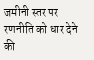जमीनी स्तर पर रणनीति को धार देने की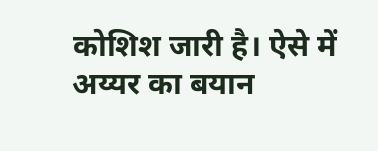कोशिश जारी है। ऐसे में अय्यर का बयान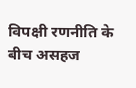विपक्षी रणनीति के बीच असहज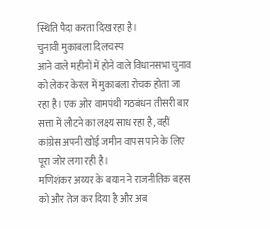स्थिति पैदा करता दिख रहा है।
चुनावी मुकाबला दिलचस्प
आने वाले महीनों में होने वाले विधानसभा चुनाव को लेकर केरल में मुकाबला रोचक होता जा रहा है। एक ओर वामपंथी गठबंधन तीसरी बार सत्ता में लौटने का लक्ष्य साध रहा है, वहीं कांग्रेस अपनी खोई जमीन वापस पाने के लिए पूरा जोर लगा रही है।
मणिशंकर अय्यर के बयान ने राजनीतिक बहस को और तेज कर दिया है और अब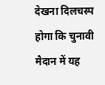देखना दिलचस्प होगा कि चुनावी मैदान में यह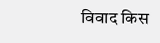विवाद किस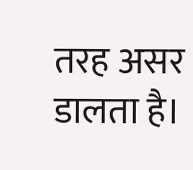तरह असर डालता है।